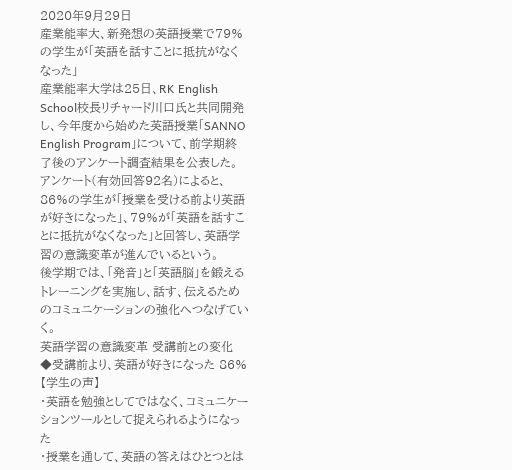2020年9月29日
産業能率大、新発想の英語授業で79%の学生が「英語を話すことに抵抗がなくなった」
産業能率大学は25日、RK English School校長リチャード川口氏と共同開発し、今年度から始めた英語授業「SANNO English Program」について、前学期終了後のアンケート調査結果を公表した。
アンケート(有効回答92名)によると、86%の学生が「授業を受ける前より英語が好きになった」、79%が「英語を話すことに抵抗がなくなった」と回答し、英語学習の意識変革が進んでいるという。
後学期では、「発音」と「英語脳」を鍛えるトレーニングを実施し、話す、伝えるためのコミュニケーションの強化へつなげていく。
英語学習の意識変革 受講前との変化
◆受講前より、英語が好きになった 86%
【学生の声】
・英語を勉強としてではなく、コミュニケーションツールとして捉えられるようになった
・授業を通して、英語の答えはひとつとは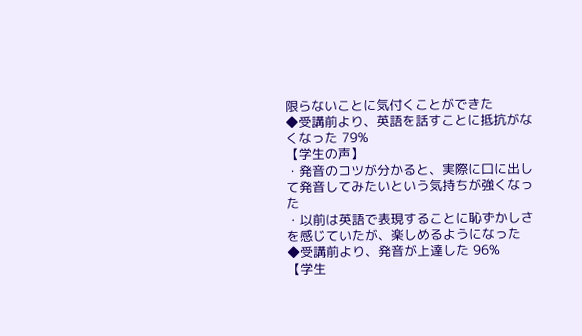限らないことに気付くことができた
◆受講前より、英語を話すことに抵抗がなくなった 79%
【学生の声】
・発音のコツが分かると、実際に口に出して発音してみたいという気持ちが強くなった
・以前は英語で表現することに恥ずかしさを感じていたが、楽しめるようになった
◆受講前より、発音が上達した 96%
【学生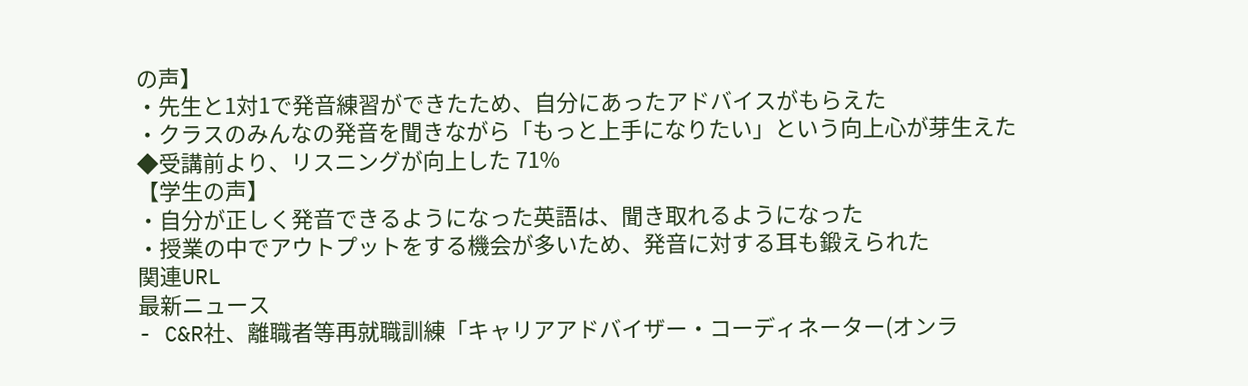の声】
・先生と1対1で発音練習ができたため、自分にあったアドバイスがもらえた
・クラスのみんなの発音を聞きながら「もっと上手になりたい」という向上心が芽生えた
◆受講前より、リスニングが向上した 71%
【学生の声】
・自分が正しく発音できるようになった英語は、聞き取れるようになった
・授業の中でアウトプットをする機会が多いため、発音に対する耳も鍛えられた
関連URL
最新ニュース
- C&R社、離職者等再就職訓練「キャリアアドバイザー・コーディネーター(オンラ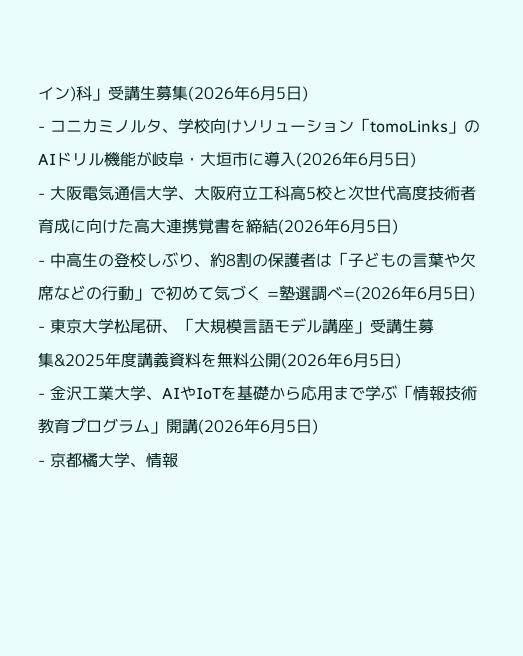イン)科」受講生募集(2026年6月5日)
- コニカミノルタ、学校向けソリューション「tomoLinks」のAIドリル機能が岐阜・大垣市に導入(2026年6月5日)
- 大阪電気通信大学、大阪府立工科高5校と次世代高度技術者育成に向けた高大連携覚書を締結(2026年6月5日)
- 中高生の登校しぶり、約8割の保護者は「子どもの言葉や欠席などの行動」で初めて気づく =塾選調べ=(2026年6月5日)
- 東京大学松尾研、「大規模言語モデル講座」受講生募集&2025年度講義資料を無料公開(2026年6月5日)
- 金沢工業大学、AIやIoTを基礎から応用まで学ぶ「情報技術教育プログラム」開講(2026年6月5日)
- 京都橘大学、情報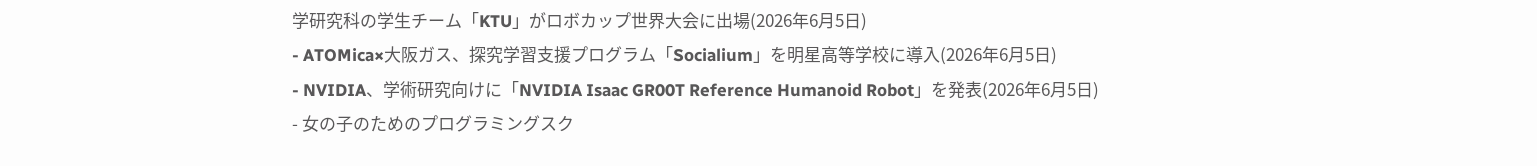学研究科の学生チーム「KTU」がロボカップ世界大会に出場(2026年6月5日)
- ATOMica×大阪ガス、探究学習支援プログラム「Socialium」を明星高等学校に導入(2026年6月5日)
- NVIDIA、学術研究向けに「NVIDIA Isaac GR00T Reference Humanoid Robot」を発表(2026年6月5日)
- 女の子のためのプログラミングスク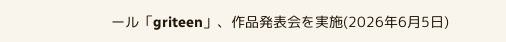ール「griteen」、作品発表会を実施(2026年6月5日)